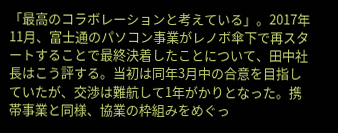「最高のコラボレーションと考えている」。2017年11月、富士通のパソコン事業がレノボ傘下で再スタートすることで最終決着したことについて、田中社長はこう評する。当初は同年3月中の合意を目指していたが、交渉は難航して1年がかりとなった。携帯事業と同様、協業の枠組みをめぐっ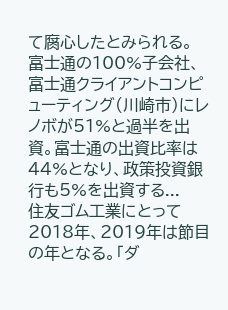て腐心したとみられる。
富士通の100%子会社、富士通クライアントコンピューティング(川崎市)にレノボが51%と過半を出資。富士通の出資比率は44%となり、政策投資銀行も5%を出資する...
住友ゴム工業にとって2018年、2019年は節目の年となる。「ダ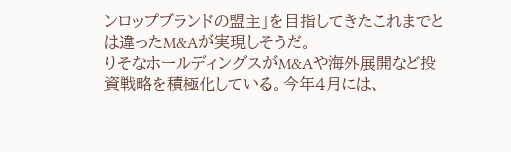ンロップブランドの盟主」を目指してきたこれまでとは違ったM&Aが実現しそうだ。
りそなホールディングスがM&Aや海外展開など投資戦略を積極化している。今年4月には、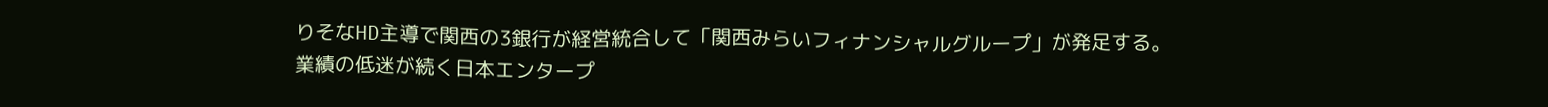りそなHD主導で関西の3銀行が経営統合して「関西みらいフィナンシャルグループ」が発足する。
業績の低迷が続く日本エンタープ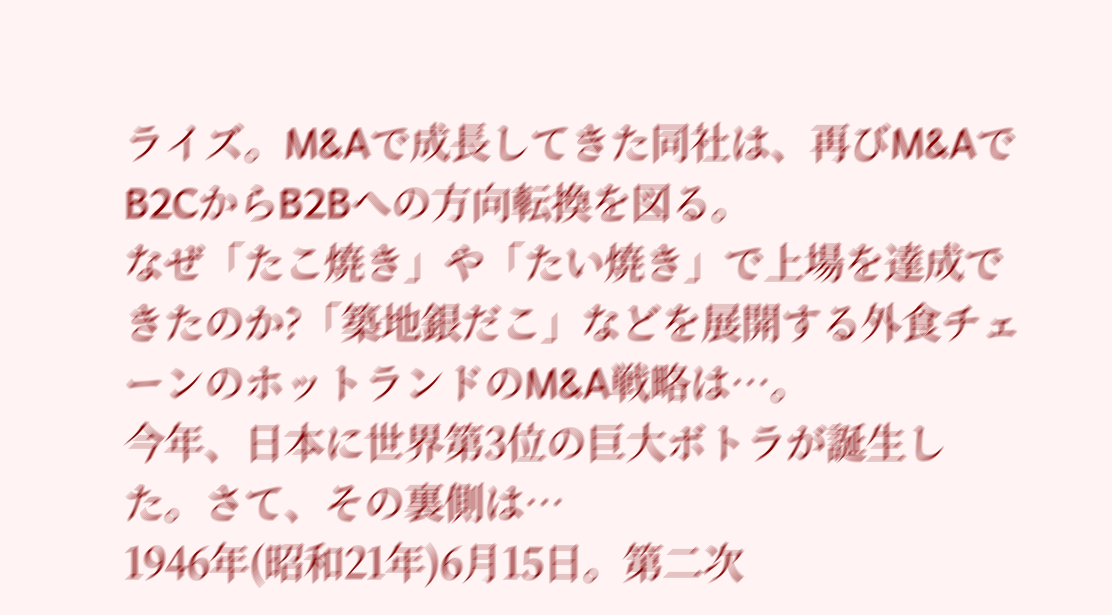ライズ。M&Aで成長してきた同社は、再びM&AでB2CからB2Bへの方向転換を図る。
なぜ「たこ焼き」や「たい焼き」で上場を達成できたのか?「築地銀だこ」などを展開する外食チェーンのホットランドのM&A戦略は…。
今年、日本に世界第3位の巨大ボトラが誕生した。さて、その裏側は…
1946年(昭和21年)6月15日。第二次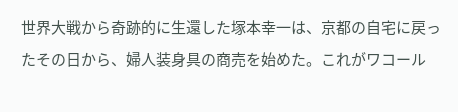世界大戦から奇跡的に生還した塚本幸一は、京都の自宅に戻ったその日から、婦人装身具の商売を始めた。これがワコール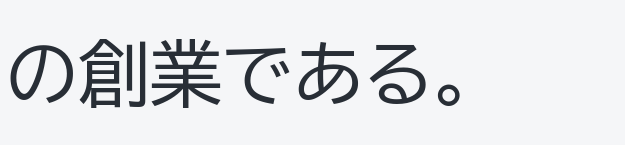の創業である。